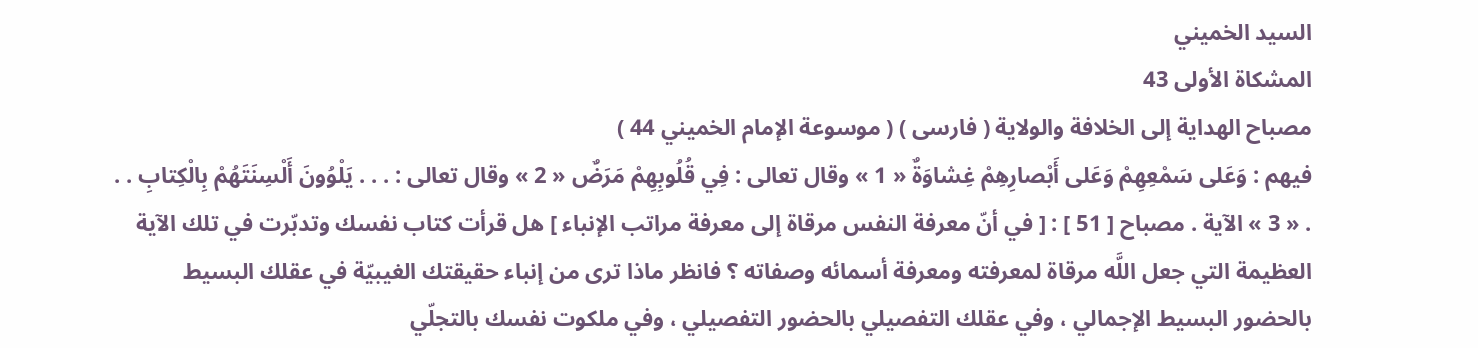السيد الخميني
المشكاة الأولى 43
مصباح الهداية إلى الخلافة والولاية ( فارسى ) ( موسوعة الإمام الخميني 44 )
فيهم : وَعَلى سَمْعِهِمْ وَعَلى أَبْصارِهِمْ غِشاوَةٌ « 1 » وقال تعالى : فِي قُلُوبِهِمْ مَرَضٌ « 2 » وقال تعالى : . . . يَلْوُونَ أَلْسِنَتَهُمْ بِالْكِتابِ . . . « 3 » الآية . مصباح [ 51 ] : [ في أنّ معرفة النفس مرقاة إلى معرفة مراتب الإنباء ] هل قرأت كتاب نفسك وتدبّرت في تلك الآية العظيمة التي جعل اللَّه مرقاة لمعرفته ومعرفة أسمائه وصفاته ؟ فانظر ماذا ترى من إنباء حقيقتك الغيبيّة في عقلك البسيط بالحضور البسيط الإجمالي ، وفي عقلك التفصيلي بالحضور التفصيلي ، وفي ملكوت نفسك بالتجلّي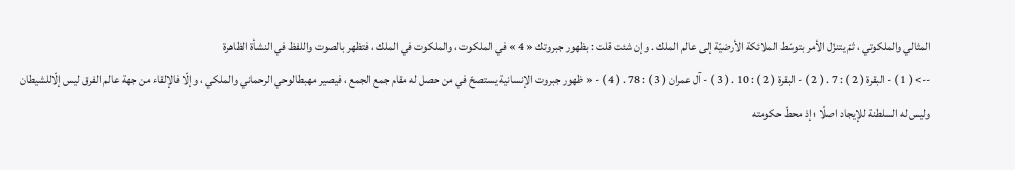المثالي والملكوتي ، ثمّ يتنزّل الأمر بتوسّط الملائكة الأرضيّة إلى عالم الملك . وإن شئت قلت : بظهور جبروتك « 4 » في الملكوت ، والملكوت في الملك ، فتظهر بالصوت واللفظ في النشأة الظاهرة
--> ( 1 ) - البقرة ( 2 ) : 7 . ( 2 ) - البقرة ( 2 ) : 10 . ( 3 ) - آل عمران ( 3 ) : 78 . ( 4 ) - « ظهور جبروت الإنسانية يستصحّ في من حصل له مقام جمع الجمع ، فيصير مهبطالوحي الرحماني والملكي ، وإلّا فالإلقاء من جهة عالم الفرق ليس إلّاللشيطان وليس له السلطنة للإيجاد اصلًا ؛ إذ محطّ حكومته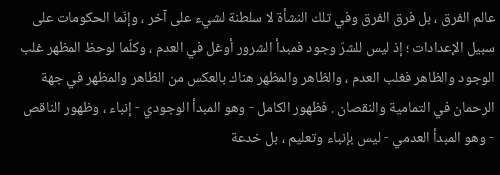عالم الفرق ، بل فرق الفرق وفي تلك النشأة لا سلطنة لشيء على آخر ، وإنّما الحكومات على سبيل الإعدادات ؛ إذ ليس للشرّ وجود فمبدأ الشرور أوغل في العدم ، وكلّما لوحظ المظهر غلب الوجود والظاهر فغلب العدم ، والظاهر والمظهر هناك بالعكس من الظاهر والمظهر في جهة الرحمان في التمامية والنقصان . فظهور الكامل - وهو المبدأ الوجودي - إنباء ، وظهور الناقص - وهو المبدأ العدمي - ليس بإنباء وتعليم ، بل خدعة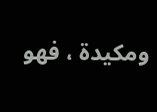ومكيدة ، فهو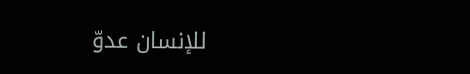للإنسان عدوّ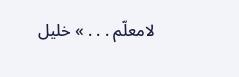لامعلّم . . . » خليل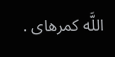اللَّه كمرهاى .